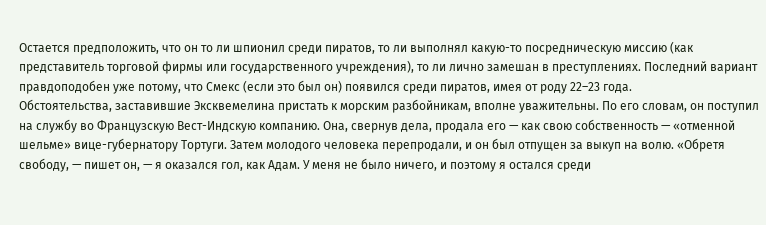Остается предположить, что он то ли шпионил среди пиратов, то ли выполнял какую-то посредническую миссию (как представитель торговой фирмы или государственного учреждения), то ли лично замешан в преступлениях. Последний вариант правдоподобен уже потому, что Смекс (если это был он) появился среди пиратов, имея от роду 22–23 года.
Обстоятельства, заставившие Эксквемелина пристать к морским разбойникам, вполне уважительны. По его словам, он поступил на службу во Французскую Вест-Индскую компанию. Она, свернув дела, продала его — как свою собственность — «отменной шельме» вице-губернатору Тортуги. Затем молодого человека перепродали, и он был отпущен за выкуп на волю. «Обретя свободу, — пишет он, — я оказался гол, как Адам. У меня не было ничего, и поэтому я остался среди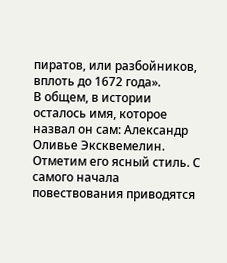пиратов, или разбойников, вплоть до 1672 года».
В общем, в истории осталось имя, которое назвал он сам: Александр Оливье Эксквемелин. Отметим его ясный стиль. С самого начала повествования приводятся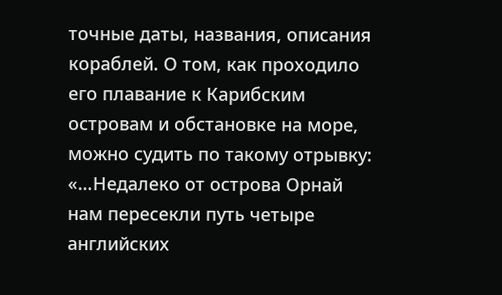точные даты, названия, описания кораблей. О том, как проходило его плавание к Карибским островам и обстановке на море, можно судить по такому отрывку:
«…Недалеко от острова Орнай нам пересекли путь четыре английских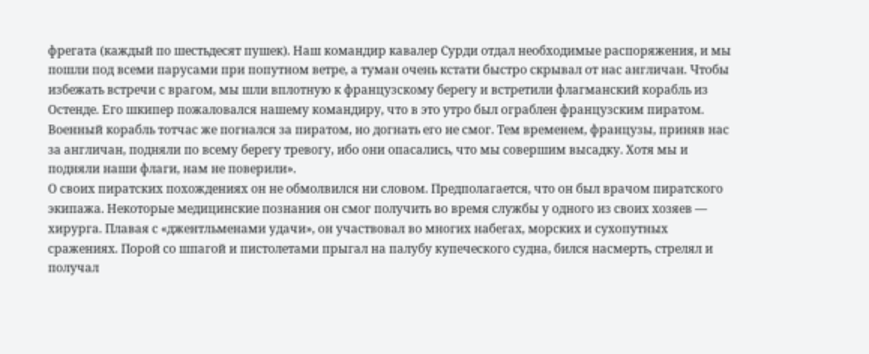фрегата (каждый по шестьдесят пушек). Наш командир кавалер Сурди отдал необходимые распоряжения, и мы пошли под всеми парусами при попутном ветре, а туман очень кстати быстро скрывал от нас англичан. Чтобы избежать встречи с врагом, мы шли вплотную к французскому берегу и встретили флагманский корабль из Остенде. Его шкипер пожаловался нашему командиру, что в это утро был ограблен французским пиратом. Военный корабль тотчас же погнался за пиратом, но догнать его не смог. Тем временем, французы, приняв нас за англичан, подняли по всему берегу тревогу, ибо они опасались, что мы совершим высадку. Хотя мы и подняли наши флаги, нам не поверили».
О своих пиратских похождениях он не обмолвился ни словом. Предполагается, что он был врачом пиратского экипажа. Некоторые медицинские познания он смог получить во время службы у одного из своих хозяев — хирурга. Плавая с «джентльменами удачи», он участвовал во многих набегах, морских и сухопутных сражениях. Порой со шпагой и пистолетами прыгал на палубу купеческого судна, бился насмерть, стрелял и получал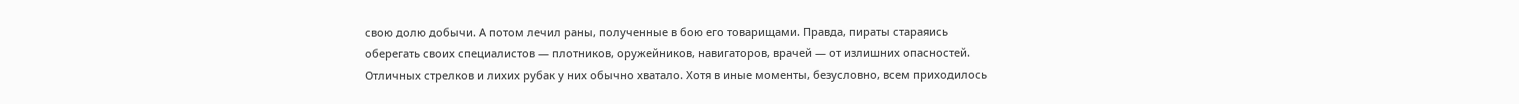свою долю добычи. А потом лечил раны, полученные в бою его товарищами. Правда, пираты стараяись оберегать своих специалистов — плотников, оружейников, навигаторов, врачей — от излишних опасностей. Отличных стрелков и лихих рубак у них обычно хватало. Хотя в иные моменты, безусловно, всем приходилось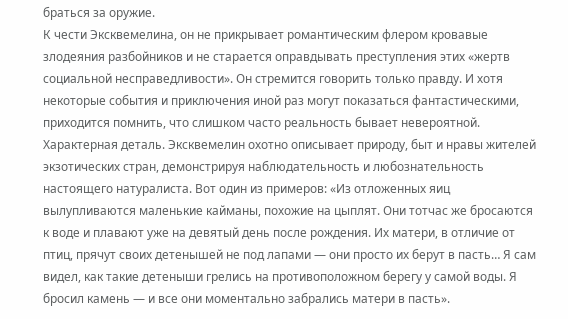браться за оружие.
К чести Эксквемелина, он не прикрывает романтическим флером кровавые злодеяния разбойников и не старается оправдывать преступления этих «жертв социальной несправедливости». Он стремится говорить только правду. И хотя некоторые события и приключения иной раз могут показаться фантастическими, приходится помнить, что слишком часто реальность бывает невероятной.
Характерная деталь. Эксквемелин охотно описывает природу, быт и нравы жителей экзотических стран, демонстрируя наблюдательность и любознательность настоящего натуралиста. Вот один из примеров: «Из отложенных яиц вылупливаются маленькие кайманы, похожие на цыплят. Они тотчас же бросаются к воде и плавают уже на девятый день после рождения. Их матери, в отличие от птиц, прячут своих детенышей не под лапами — они просто их берут в пасть… Я сам видел, как такие детеныши грелись на противоположном берегу у самой воды. Я бросил камень — и все они моментально забрались матери в пасть».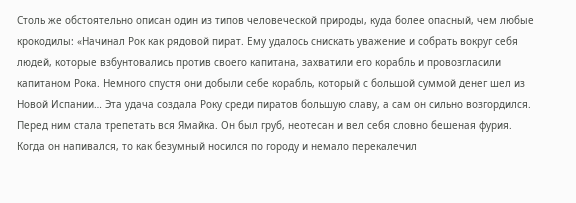Столь же обстоятельно описан один из типов человеческой природы, куда более опасный, чем любые крокодилы: «Начинал Рок как рядовой пират. Ему удалось снискать уважение и собрать вокруг себя людей, которые взбунтовались против своего капитана, захватили его корабль и провозгласили капитаном Рока. Немного спустя они добыли себе корабль, который с большой суммой денег шел из Новой Испании… Эта удача создала Року среди пиратов большую славу, а сам он сильно возгордился. Перед ним стала трепетать вся Ямайка. Он был груб, неотесан и вел себя словно бешеная фурия. Когда он напивался, то как безумный носился по городу и немало перекалечил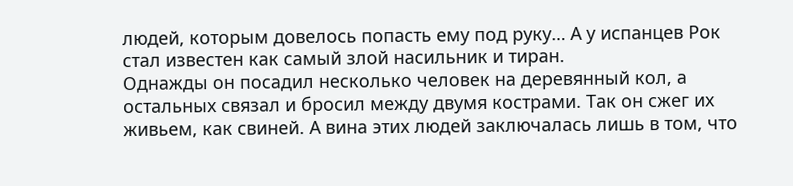людей, которым довелось попасть ему под руку… А у испанцев Рок стал известен как самый злой насильник и тиран.
Однажды он посадил несколько человек на деревянный кол, а остальных связал и бросил между двумя кострами. Так он сжег их живьем, как свиней. А вина этих людей заключалась лишь в том, что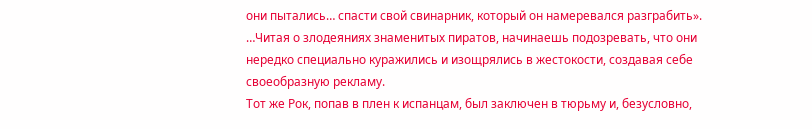они пытались… спасти свой свинарник, который он намеревался разграбить».
…Читая о злодеяниях знаменитых пиратов, начинаешь подозревать, что они нередко специально куражились и изощрялись в жестокости, создавая себе своеобразную рекламу.
Тот же Рок, попав в плен к испанцам, был заключен в тюрьму и, безусловно,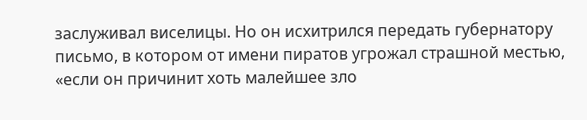заслуживал виселицы. Но он исхитрился передать губернатору письмо, в котором от имени пиратов угрожал страшной местью, «если он причинит хоть малейшее зло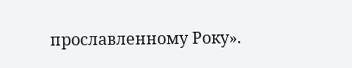прославленному Року».